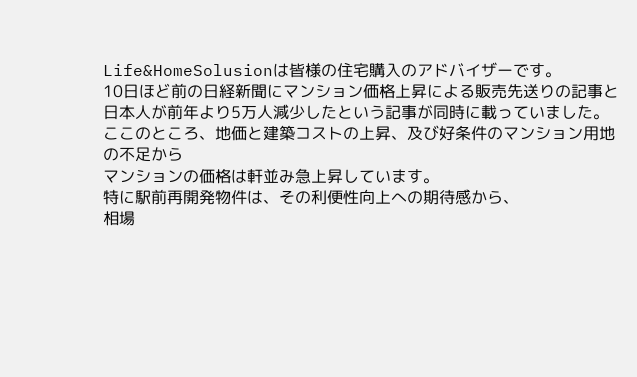Life&HomeSolusionは皆様の住宅購入のアドバイザーです。
10日ほど前の日経新聞にマンション価格上昇による販売先送りの記事と
日本人が前年より5万人減少したという記事が同時に載っていました。
ここのところ、地価と建築コストの上昇、及び好条件のマンション用地の不足から
マンションの価格は軒並み急上昇しています。
特に駅前再開発物件は、その利便性向上への期待感から、
相場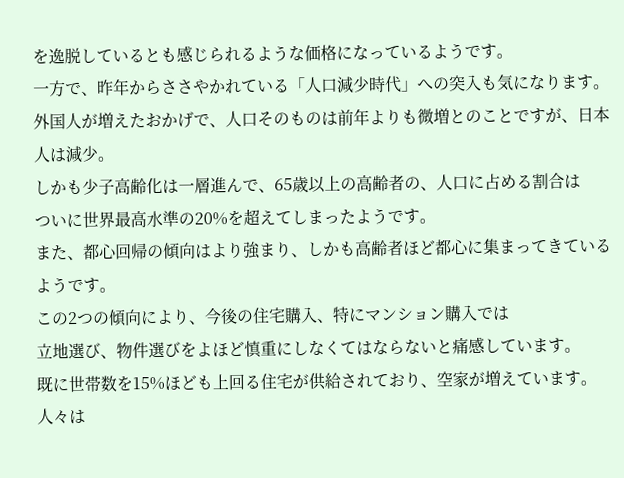を逸脱しているとも感じられるような価格になっているようです。
一方で、昨年からささやかれている「人口減少時代」への突入も気になります。
外国人が増えたおかげで、人口そのものは前年よりも微増とのことですが、日本人は減少。
しかも少子高齢化は一層進んで、65歳以上の高齢者の、人口に占める割合は
ついに世界最高水準の20%を超えてしまったようです。
また、都心回帰の傾向はより強まり、しかも高齢者ほど都心に集まってきているようです。
この2つの傾向により、今後の住宅購入、特にマンション購入では
立地選び、物件選びをよほど慎重にしなくてはならないと痛感しています。
既に世帯数を15%ほども上回る住宅が供給されており、空家が増えています。
人々は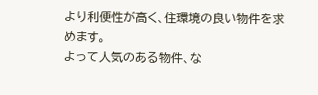より利便性が高く、住環境の良い物件を求めます。
よって人気のある物件、な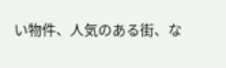い物件、人気のある街、な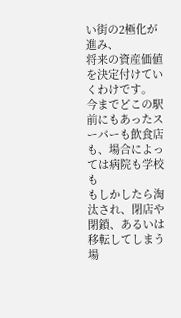い街の2極化が進み、
将来の資産価値を決定付けていくわけです。
今までどこの駅前にもあったスーパーも飲食店も、場合によっては病院も学校も
もしかしたら淘汰され、閉店や閉鎖、あるいは移転してしまう場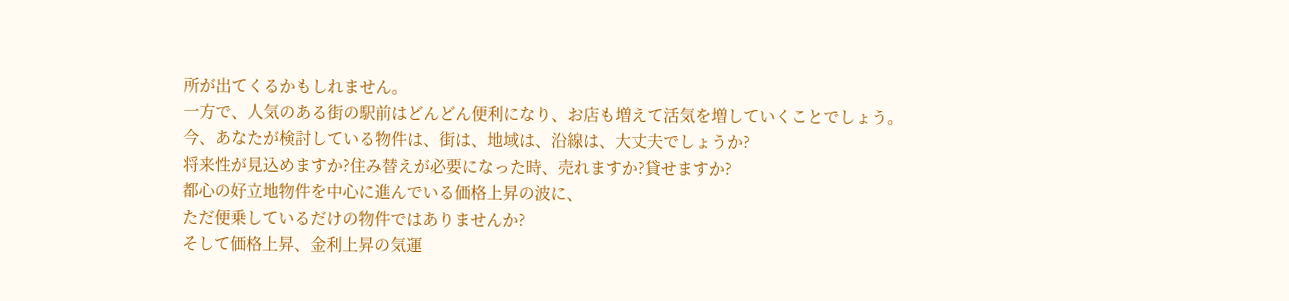所が出てくるかもしれません。
一方で、人気のある街の駅前はどんどん便利になり、お店も増えて活気を増していくことでしょう。
今、あなたが検討している物件は、街は、地域は、沿線は、大丈夫でしょうか?
将来性が見込めますか?住み替えが必要になった時、売れますか?貸せますか?
都心の好立地物件を中心に進んでいる価格上昇の波に、
ただ便乗しているだけの物件ではありませんか?
そして価格上昇、金利上昇の気運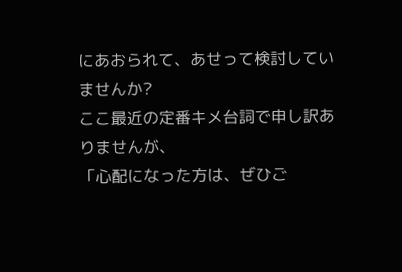にあおられて、あせって検討していませんか?
ここ最近の定番キメ台詞で申し訳ありませんが、
「心配になった方は、ぜひご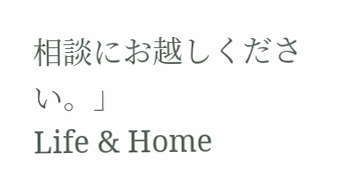相談にお越しください。」
Life & Home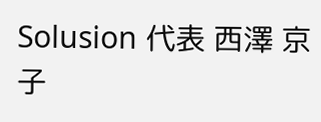Solusion 代表 西澤 京子